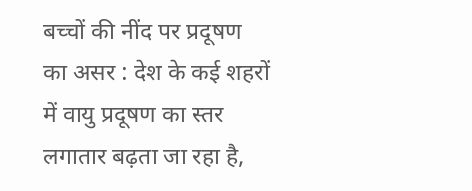बच्चों की नींद पर प्रदूषण का असर : देश के कई शहरों में वायु प्रदूषण का स्तर लगातार बढ़ता जा रहा है,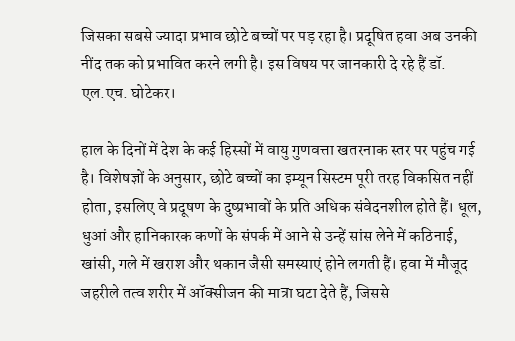जिसका सबसे ज्यादा प्रभाव छोटे बच्चों पर पड़ रहा है। प्रदूषित हवा अब उनकी नींद तक को प्रभावित करने लगी है। इस विषय पर जानकारी दे रहे हैं डॉ. एल.एच. घोटेकर।

हाल के दिनों में देश के कई हिस्सों में वायु गुणवत्ता खतरनाक स्तर पर पहुंच गई है। विशेषज्ञों के अनुसार, छोटे बच्चों का इम्यून सिस्टम पूरी तरह विकसित नहीं होता, इसलिए वे प्रदूषण के दुष्प्रभावों के प्रति अधिक संवेदनशील होते हैं। धूल, धुआं और हानिकारक कणों के संपर्क में आने से उन्हें सांस लेने में कठिनाई, खांसी, गले में खराश और थकान जैसी समस्याएं होने लगती हैं। हवा में मौजूद जहरीले तत्व शरीर में ऑक्सीजन की मात्रा घटा देते हैं, जिससे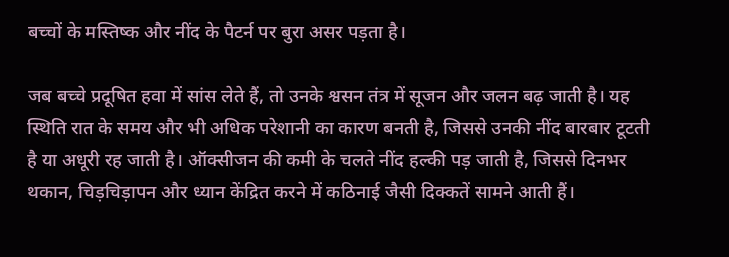बच्चों के मस्तिष्क और नींद के पैटर्न पर बुरा असर पड़ता है।

जब बच्चे प्रदूषित हवा में सांस लेते हैं, तो उनके श्वसन तंत्र में सूजन और जलन बढ़ जाती है। यह स्थिति रात के समय और भी अधिक परेशानी का कारण बनती है, जिससे उनकी नींद बारबार टूटती है या अधूरी रह जाती है। ऑक्सीजन की कमी के चलते नींद हल्की पड़ जाती है, जिससे दिनभर थकान, चिड़चिड़ापन और ध्यान केंद्रित करने में कठिनाई जैसी दिक्कतें सामने आती हैं।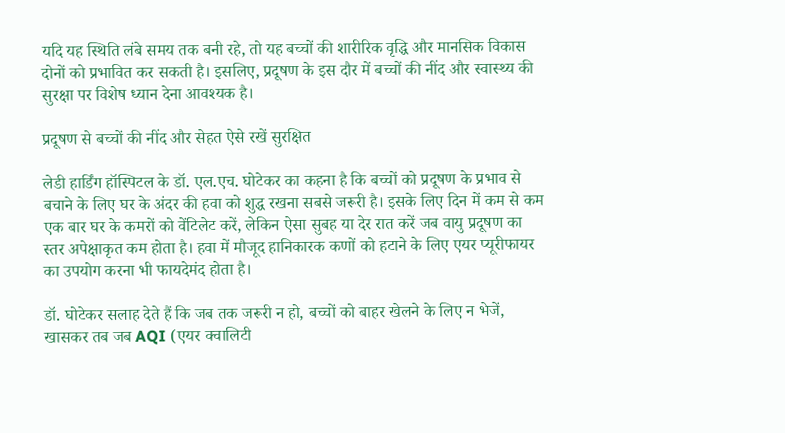यदि यह स्थिति लंबे समय तक बनी रहे, तो यह बच्चों की शारीरिक वृद्धि और मानसिक विकास दोनों को प्रभावित कर सकती है। इसलिए, प्रदूषण के इस दौर में बच्चों की नींद और स्वास्थ्य की सुरक्षा पर विशेष ध्यान देना आवश्यक है।

प्रदूषण से बच्चों की नींद और सेहत ऐसे रखें सुरक्षित

लेडी हार्डिंग हॉस्पिटल के डॉ. एल.एच. घोटेकर का कहना है कि बच्चों को प्रदूषण के प्रभाव से बचाने के लिए घर के अंदर की हवा को शुद्ध रखना सबसे जरूरी है। इसके लिए दिन में कम से कम एक बार घर के कमरों को वेंटिलेट करें, लेकिन ऐसा सुबह या देर रात करें जब वायु प्रदूषण का स्तर अपेक्षाकृत कम होता है। हवा में मौजूद हानिकारक कणों को हटाने के लिए एयर प्यूरीफायर का उपयोग करना भी फायदेमंद होता है।

डॉ. घोटेकर सलाह देते हैं कि जब तक जरूरी न हो, बच्चों को बाहर खेलने के लिए न भेजें, खासकर तब जब AQI (एयर क्वालिटी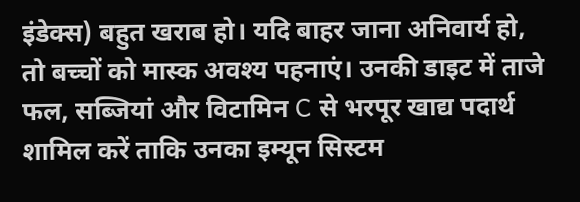इंडेक्स) बहुत खराब हो। यदि बाहर जाना अनिवार्य हो, तो बच्चों को मास्क अवश्य पहनाएं। उनकी डाइट में ताजे फल, सब्जियां और विटामिन C से भरपूर खाद्य पदार्थ शामिल करें ताकि उनका इम्यून सिस्टम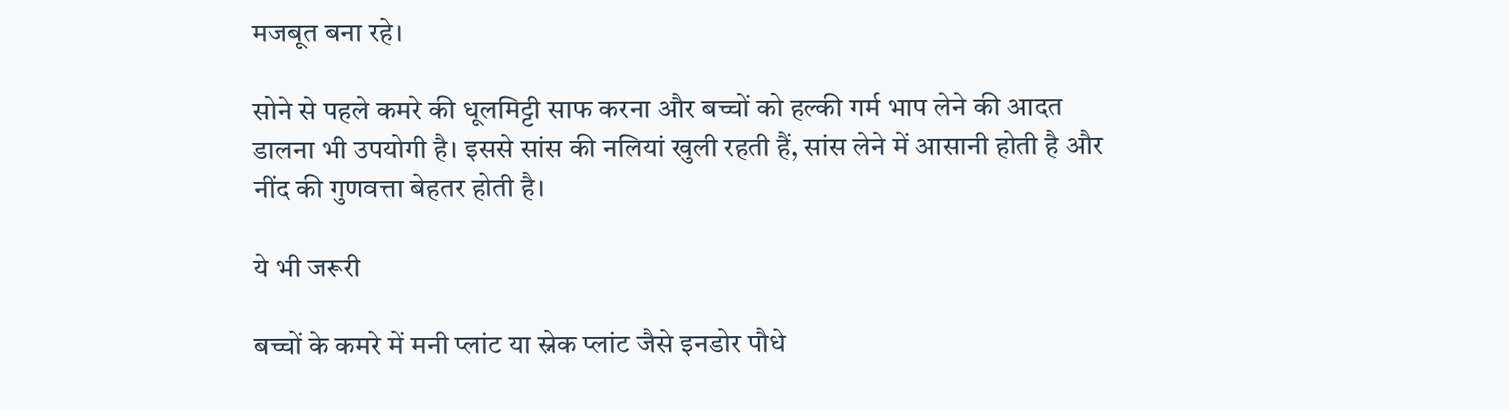मजबूत बना रहे।

सोने से पहले कमरे की धूलमिट्टी साफ करना और बच्चों को हल्की गर्म भाप लेने की आदत डालना भी उपयोगी है। इससे सांस की नलियां खुली रहती हैं, सांस लेने में आसानी होती है और नींद की गुणवत्ता बेहतर होती है।

ये भी जरूरी

बच्चों के कमरे में मनी प्लांट या स्नेक प्लांट जैसे इनडोर पौधे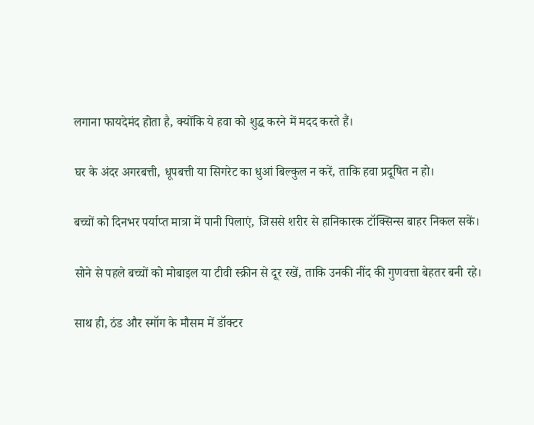लगाना फायदेमंद होता है, क्योंकि ये हवा को शुद्ध करने में मदद करते हैं।

घर के अंदर अगरबत्ती, धूपबत्ती या सिगरेट का धुआं बिल्कुल न करें, ताकि हवा प्रदूषित न हो।

बच्चों को दिनभर पर्याप्त मात्रा में पानी पिलाएं, जिससे शरीर से हानिकारक टॉक्सिन्स बाहर निकल सकें।

सोने से पहले बच्चों को मोबाइल या टीवी स्क्रीन से दूर रखें, ताकि उनकी नींद की गुणवत्ता बेहतर बनी रहे।

साथ ही, ठंड और स्मॉग के मौसम में डॉक्टर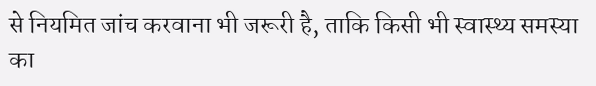से नियमित जांच करवाना भी जरूरी है, ताकि किसी भी स्वास्थ्य समस्या का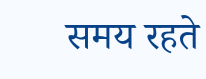समय रहते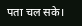पता चल सके।